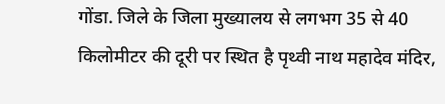गोंडा. जिले के जिला मुख्यालय से लगभग 35 से 40 किलोमीटर की दूरी पर स्थित है पृथ्वी नाथ महादेव मंदिर,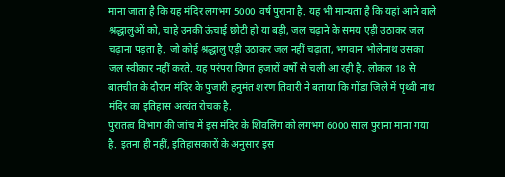माना जाता है कि यह मंदिर लगभग 5000 वर्ष पुराना है. यह भी मान्यता है कि यहां आने वाले श्रद्धालुओं को, चाहे उनकी ऊंचाई छोटी हो या बड़ी, जल चढ़ाने के समय एड़ी उठाकर जल चढ़ाना पड़ता है. जो कोई श्रद्धालु एड़ी उठाकर जल नहीं चढ़ाता, भगवान भोलेनाथ उसका जल स्वीकार नहीं करते. यह परंपरा विगत हजारों वर्षों से चली आ रही है. लोकल 18 से बातचीत के दौरान मंदिर के पुजारी हनुमंत शरण तिवारी ने बताया कि गोंडा जिले में पृथ्वी नाथ मंदिर का इतिहास अत्यंत रोचक है.
पुरातत्व विभाग की जांच में इस मंदिर के शिवलिंग को लगभग 6000 साल पुराना माना गया है. इतना ही नहीं, इतिहासकारों के अनुसार इस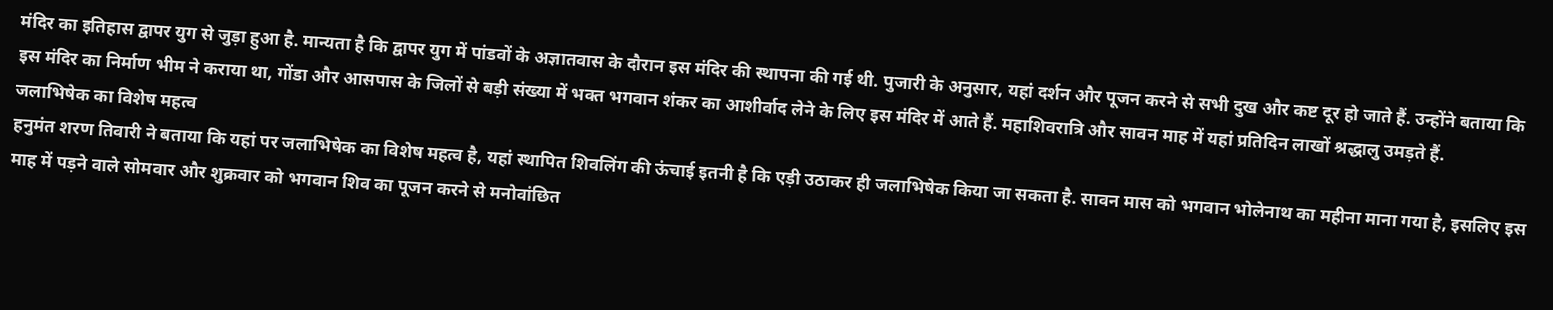मंदिर का इतिहास द्वापर युग से जुड़ा हुआ है. मान्यता है कि द्वापर युग में पांडवों के अज्ञातवास के दौरान इस मंदिर की स्थापना की गई थी. पुजारी के अनुसार, यहां दर्शन और पूजन करने से सभी दुख और कष्ट दूर हो जाते हैं. उन्होंने बताया कि इस मंदिर का निर्माण भीम ने कराया था, गोंडा और आसपास के जिलों से बड़ी संख्या में भक्त भगवान शंकर का आशीर्वाद लेने के लिए इस मंदिर में आते हैं. महाशिवरात्रि और सावन माह में यहां प्रतिदिन लाखों श्रद्धालु उमड़ते हैं.
जलाभिषेक का विशेष महत्व
हनुमंत शरण तिवारी ने बताया कि यहां पर जलाभिषेक का विशेष महत्व है, यहां स्थापित शिवलिंग की ऊंचाई इतनी है कि एड़ी उठाकर ही जलाभिषेक किया जा सकता है. सावन मास को भगवान भोलेनाथ का महीना माना गया है, इसलिए इस माह में पड़ने वाले सोमवार और शुक्रवार को भगवान शिव का पूजन करने से मनोवांछित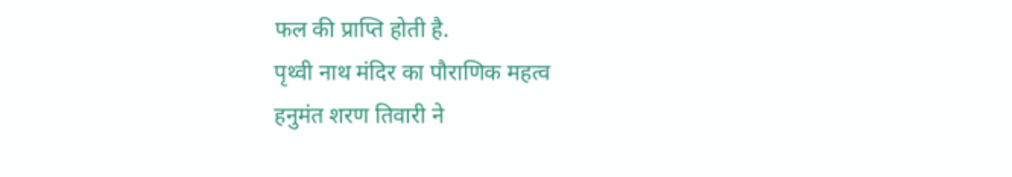फल की प्राप्ति होती है.
पृथ्वी नाथ मंदिर का पौराणिक महत्व
हनुमंत शरण तिवारी ने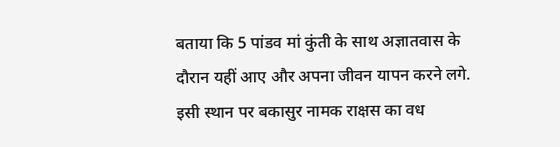बताया कि 5 पांडव मां कुंती के साथ अज्ञातवास के दौरान यहीं आए और अपना जीवन यापन करने लगे. इसी स्थान पर बकासुर नामक राक्षस का वध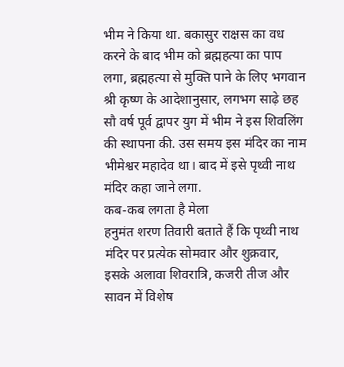भीम ने किया था. बकासुर राक्षस का वध करने के बाद भीम को ब्रह्महत्या का पाप लगा, ब्रह्महत्या से मुक्ति पाने के लिए भगवान श्री कृष्ण के आदेशानुसार, लगभग साढ़े छह सौ वर्ष पूर्व द्वापर युग में भीम ने इस शिवलिंग की स्थापना की. उस समय इस मंदिर का नाम भीमेश्वर महादेव था। बाद में इसे पृथ्वी नाथ मंदिर कहा जाने लगा.
कब-कब लगता है मेला
हनुमंत शरण तिवारी बताते हैं कि पृथ्वी नाथ मंदिर पर प्रत्येक सोमवार और शुक्रवार, इसके अलावा शिवरात्रि, कजरी तीज और सावन में विशेष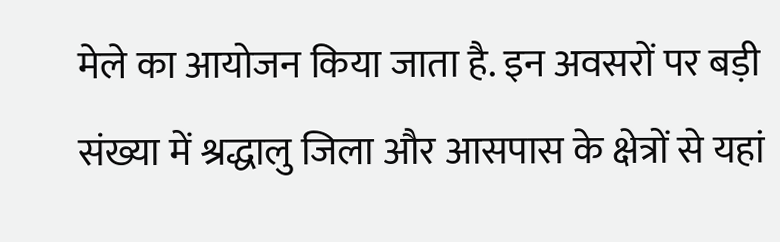मेले का आयोजन किया जाता है. इन अवसरों पर बड़ी संख्या में श्रद्धालु जिला और आसपास के क्षेत्रों से यहां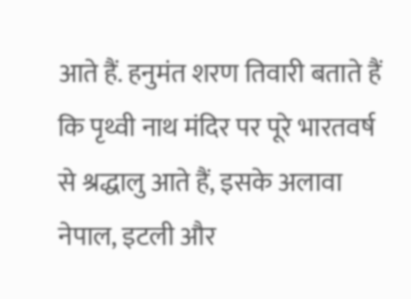आते हैं. हनुमंत शरण तिवारी बताते हैं कि पृथ्वी नाथ मंदिर पर पूरे भारतवर्ष से श्रद्धालु आते हैं, इसके अलावा नेपाल, इटली और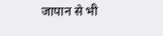जापान से भी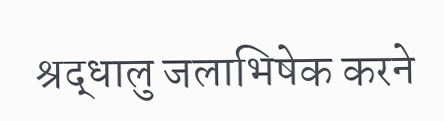श्रद्धालु जलाभिषेक करने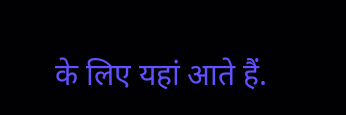के लिए यहां आते हैं.